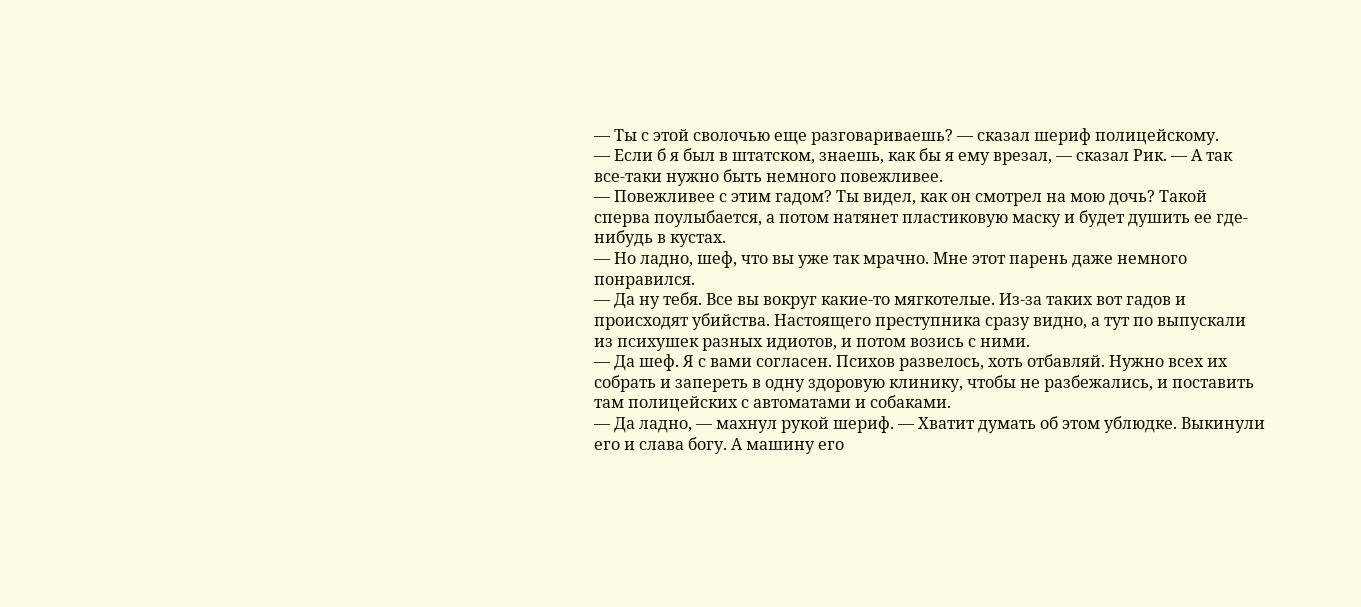— Ты с этой сволочью еще разговариваешь? — сказал шериф полицейскому.
— Если б я был в штатском, знаешь, как бы я ему врезал, — сказал Рик. — А так все-таки нужно быть немного повежливее.
— Повежливее с этим гадом? Ты видел, как он смотрел на мою дочь? Такой сперва поулыбается, а потом натянет пластиковую маску и будет душить ее где-нибудь в кустах.
— Но ладно, шеф, что вы уже так мрачно. Мне этот парень даже немного понравился.
— Да ну тебя. Все вы вокруг какие-то мягкотелые. Из-за таких вот гадов и происходят убийства. Настоящего преступника сразу видно, а тут по выпускали из психушек разных идиотов, и потом возись с ними.
— Да шеф. Я с вами согласен. Психов развелось, хоть отбавляй. Нужно всех их собрать и запереть в одну здоровую клинику, чтобы не разбежались, и поставить там полицейских с автоматами и собаками.
— Да ладно, — махнул рукой шериф. — Хватит думать об этом ублюдке. Выкинули его и слава богу. А машину его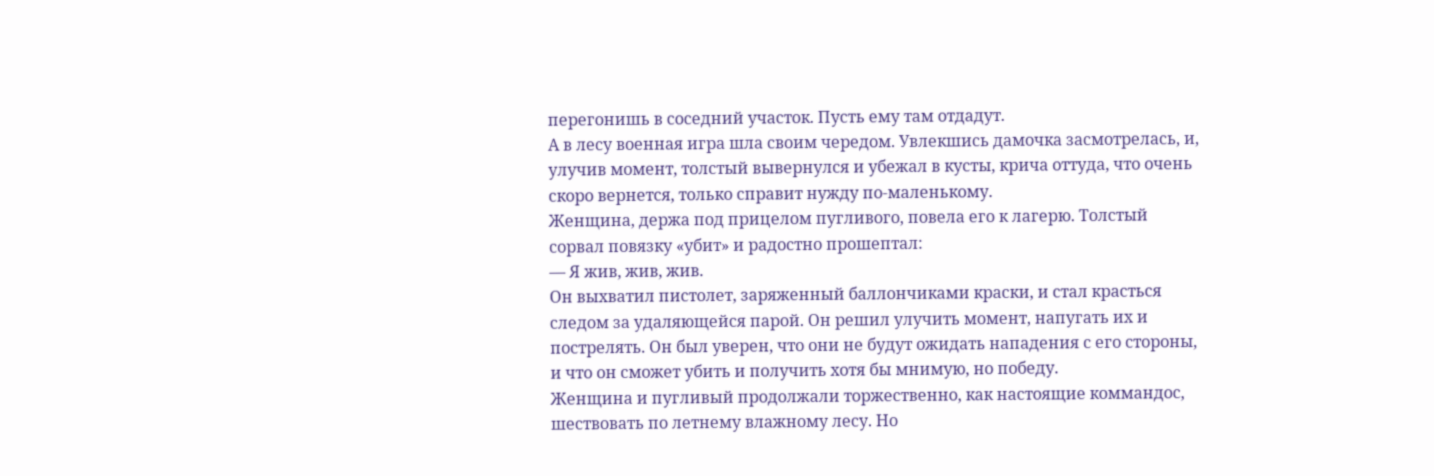перегонишь в соседний участок. Пусть ему там отдадут.
А в лесу военная игра шла своим чередом. Увлекшись дамочка засмотрелась, и, улучив момент, толстый вывернулся и убежал в кусты, крича оттуда, что очень скоро вернется, только справит нужду по-маленькому.
Женщина, держа под прицелом пугливого, повела его к лагерю. Толстый сорвал повязку «убит» и радостно прошептал:
— Я жив, жив, жив.
Он выхватил пистолет, заряженный баллончиками краски, и стал красться следом за удаляющейся парой. Он решил улучить момент, напугать их и пострелять. Он был уверен, что они не будут ожидать нападения с его стороны, и что он сможет убить и получить хотя бы мнимую, но победу.
Женщина и пугливый продолжали торжественно, как настоящие коммандос, шествовать по летнему влажному лесу. Но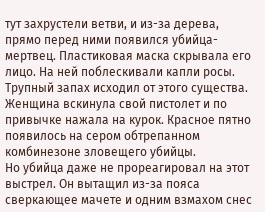тут захрустели ветви, и из-за дерева, прямо перед ними появился убийца-мертвец. Пластиковая маска скрывала его лицо. На ней поблескивали капли росы. Трупный запах исходил от этого существа.
Женщина вскинула свой пистолет и по привычке нажала на курок. Красное пятно появилось на сером обтрепанном комбинезоне зловещего убийцы.
Но убийца даже не прореагировал на этот выстрел. Он вытащил из-за пояса сверкающее мачете и одним взмахом снес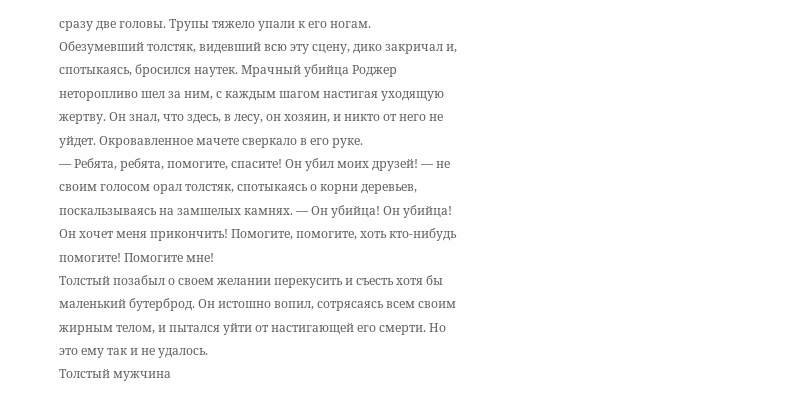сразу две головы. Трупы тяжело упали к его ногам.
Обезумевший толстяк, видевший всю эту сцену, дико закричал и, спотыкаясь, бросился наутек. Мрачный убийца Роджер неторопливо шел за ним, с каждым шагом настигая уходящую жертву. Он знал, что здесь, в лесу, он хозяин, и никто от него не уйдет. Окровавленное мачете сверкало в его руке.
— Ребята, ребята, помогите, спасите! Он убил моих друзей! — не своим голосом орал толстяк, спотыкаясь о корни деревьев, поскальзываясь на замшелых камнях. — Он убийца! Он убийца! Он хочет меня прикончить! Помогите, помогите, хоть кто-нибудь помогите! Помогите мне!
Толстый позабыл о своем желании перекусить и съесть хотя бы маленький бутерброд. Он истошно вопил, сотрясаясь всем своим жирным телом, и пытался уйти от настигающей его смерти. Но это ему так и не удалось.
Толстый мужчина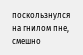поскользнулся на гнилом пне, смешно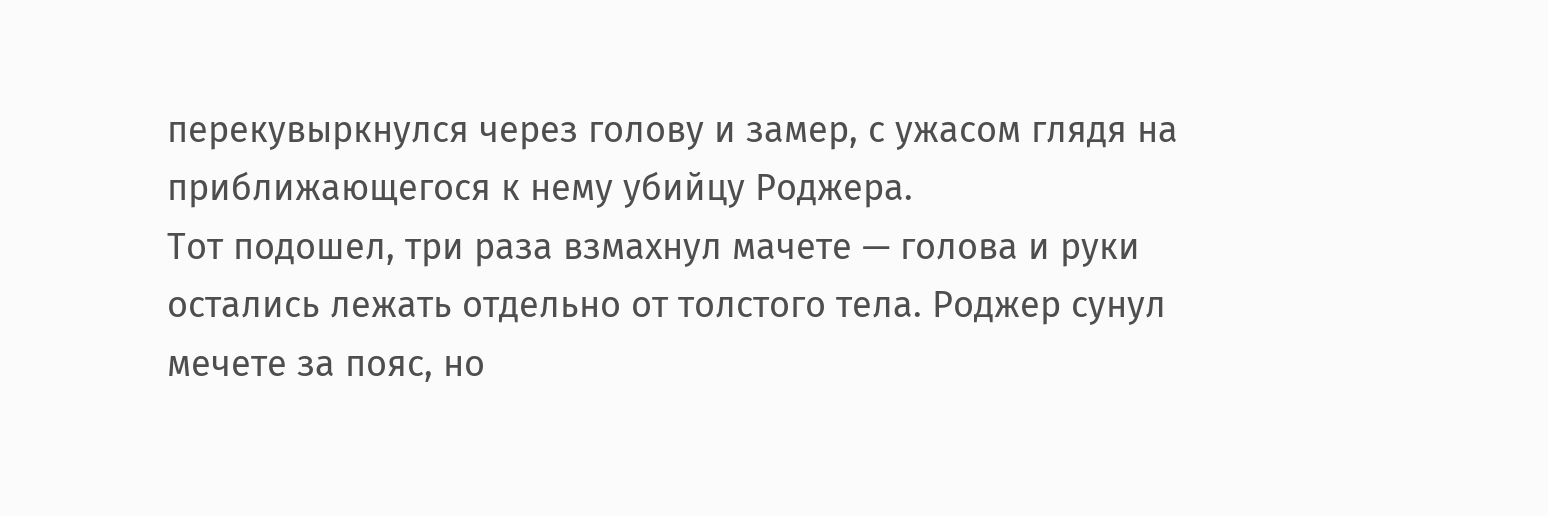перекувыркнулся через голову и замер, с ужасом глядя на приближающегося к нему убийцу Роджера.
Тот подошел, три раза взмахнул мачете — голова и руки остались лежать отдельно от толстого тела. Роджер сунул мечете за пояс, но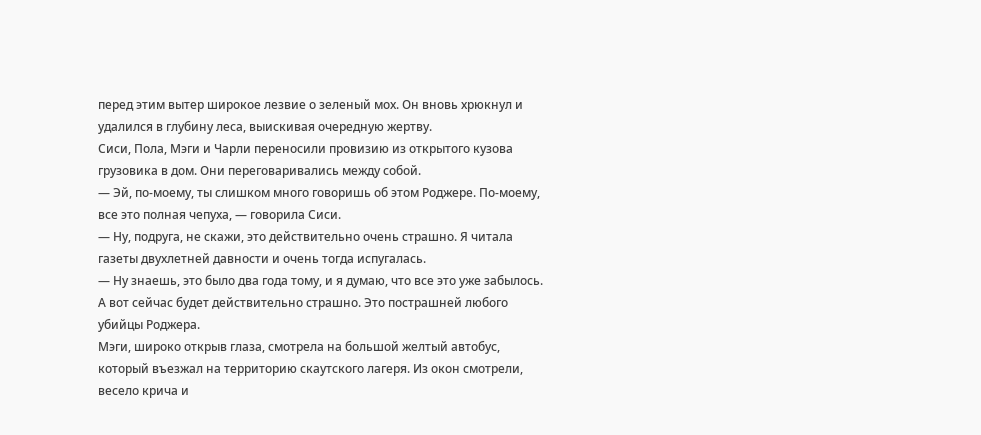перед этим вытер широкое лезвие о зеленый мох. Он вновь хрюкнул и удалился в глубину леса, выискивая очередную жертву.
Сиси, Пола, Мэги и Чарли переносили провизию из открытого кузова грузовика в дом. Они переговаривались между собой.
— Эй, по-моему, ты слишком много говоришь об этом Роджере. По-моему, все это полная чепуха, — говорила Сиси.
— Ну, подруга, не скажи, это действительно очень страшно. Я читала газеты двухлетней давности и очень тогда испугалась.
— Ну знаешь, это было два года тому, и я думаю, что все это уже забылось. А вот сейчас будет действительно страшно. Это пострашней любого убийцы Роджера.
Мэги, широко открыв глаза, смотрела на большой желтый автобус, который въезжал на территорию скаутского лагеря. Из окон смотрели, весело крича и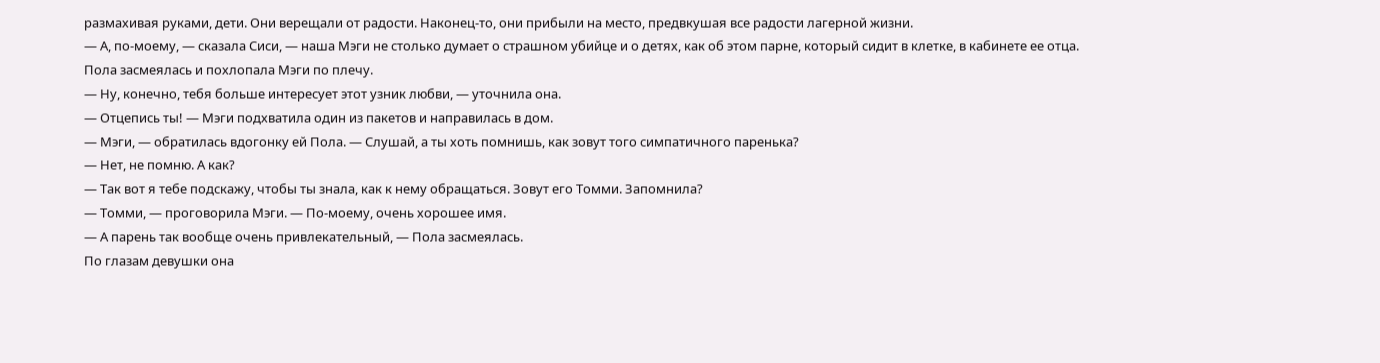размахивая руками, дети. Они верещали от радости. Наконец-то, они прибыли на место, предвкушая все радости лагерной жизни.
— А, по-моему, — сказала Сиси, — наша Мэги не столько думает о страшном убийце и о детях, как об этом парне, который сидит в клетке, в кабинете ее отца.
Пола засмеялась и похлопала Мэги по плечу.
— Ну, конечно, тебя больше интересует этот узник любви, — уточнила она.
— Отцепись ты! — Мэги подхватила один из пакетов и направилась в дом.
— Мэги, — обратилась вдогонку ей Пола. — Слушай, а ты хоть помнишь, как зовут того симпатичного паренька?
— Нет, не помню. А как?
— Так вот я тебе подскажу, чтобы ты знала, как к нему обращаться. Зовут его Томми. Запомнила?
— Томми, — проговорила Мэги. — По-моему, очень хорошее имя.
— А парень так вообще очень привлекательный, — Пола засмеялась.
По глазам девушки она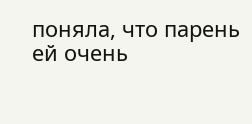поняла, что парень ей очень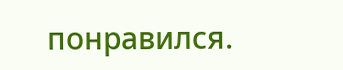понравился.